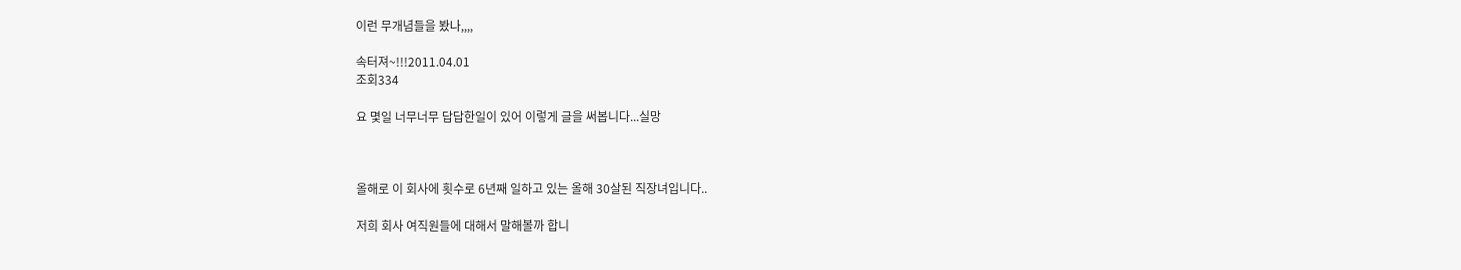이런 무개념들을 봤나,,,,

속터져~!!!2011.04.01
조회334

요 몇일 너무너무 답답한일이 있어 이렇게 글을 써봅니다...실망



올해로 이 회사에 횟수로 6년째 일하고 있는 올해 30살된 직장녀입니다..

저희 회사 여직원들에 대해서 말해볼까 합니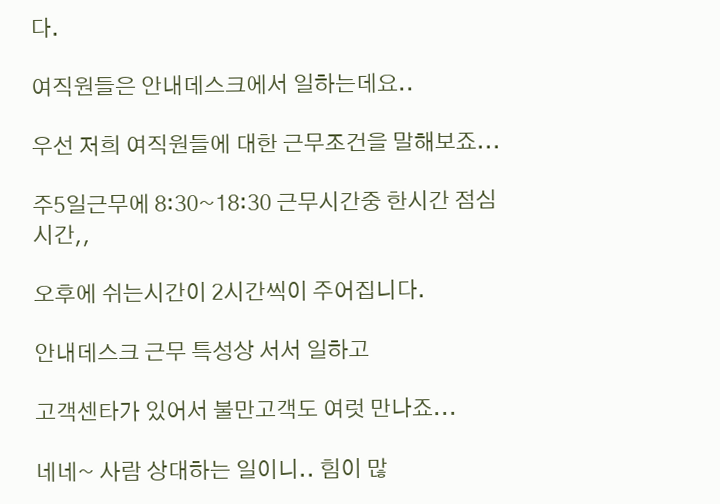다.

여직원들은 안내데스크에서 일하는데요..

우선 저희 여직원들에 대한 근무조건을 말해보죠...

주5일근무에 8:30~18:30 근무시간중 한시간 점심시간,,

오후에 쉬는시간이 2시간씩이 주어집니다.

안내데스크 근무 특성상 서서 일하고

고객센타가 있어서 불만고객도 여럿 만나죠...

네네~ 사람 상대하는 일이니.. 힘이 많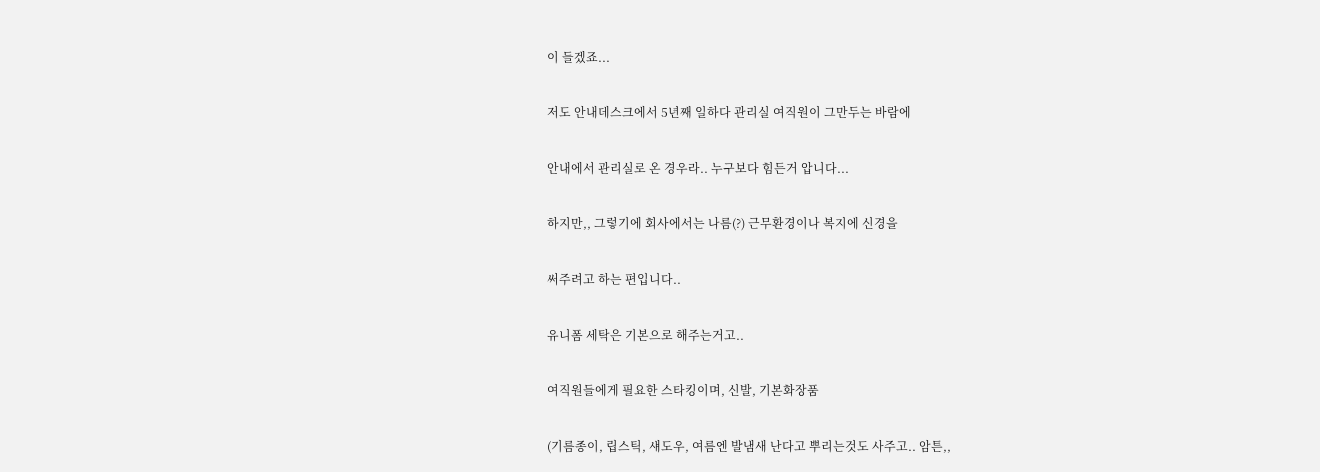이 들겠죠...

저도 안내데스크에서 5년째 일하다 관리실 여직원이 그만두는 바람에

안내에서 관리실로 온 경우라.. 누구보다 힘든거 압니다...

하지만,, 그렇기에 회사에서는 나름(?) 근무환경이나 복지에 신경을

써주려고 하는 편입니다..

유니폼 세탁은 기본으로 해주는거고..

여직원들에게 필요한 스타킹이며, 신발, 기본화장품

(기름종이, 립스틱, 섀도우, 여름엔 발냄새 난다고 뿌리는것도 사주고.. 암튼,,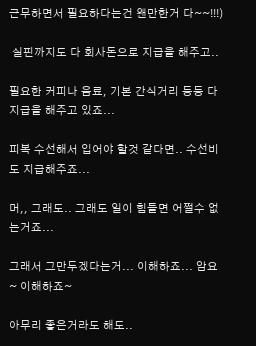근무하면서 필요하다는건 왠만한거 다~~!!!)

 실핀까지도 다 회사돈으로 지급을 해주고..

필요한 커피나 음료, 기본 간식거리 등등 다 지급을 해주고 있죠...

피복 수선해서 입어야 할것 같다면.. 수선비도 지급해주죠...

머,, 그래도.. 그래도 일이 힘들면 어쩔수 없는거죠...

그래서 그만두겠다는거... 이해하죠... 암요~ 이해하죠~

아무리 좋은거라도 해도..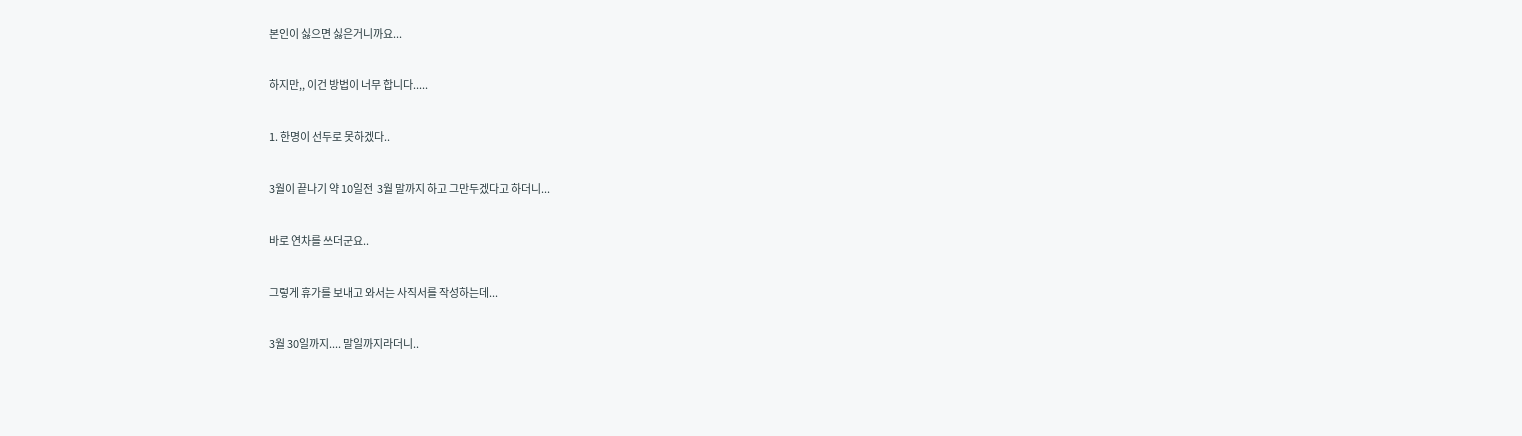본인이 싫으면 싫은거니까요...

하지만,, 이건 방법이 너무 합니다.....

1. 한명이 선두로 못하겠다..

3월이 끝나기 약 10일전  3월 말까지 하고 그만두겠다고 하더니...

바로 연차를 쓰더군요..

그렇게 휴가를 보내고 와서는 사직서를 작성하는데...

3월 30일까지.... 말일까지라더니..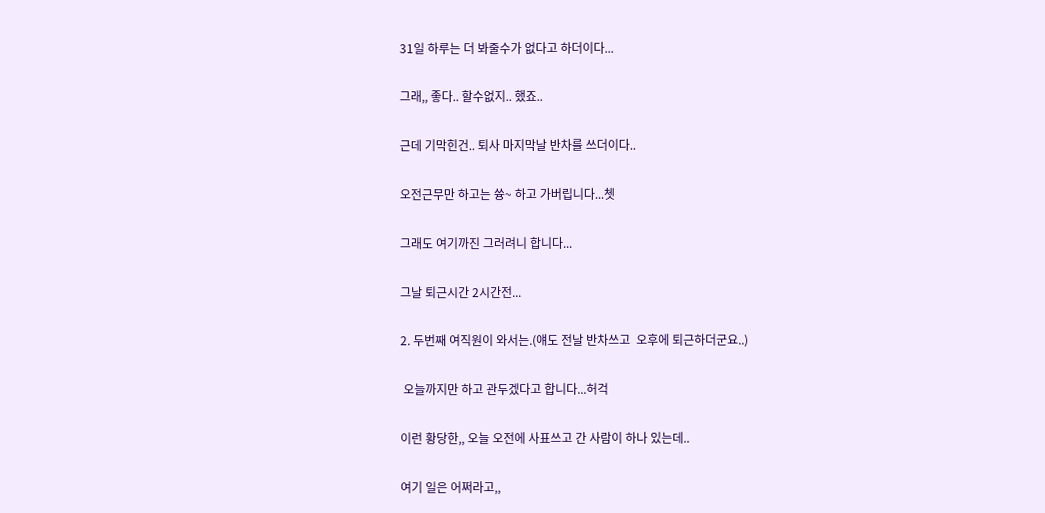31일 하루는 더 봐줄수가 없다고 하더이다...

그래,, 좋다.. 할수없지.. 했죠..

근데 기막힌건.. 퇴사 마지막날 반차를 쓰더이다..

오전근무만 하고는 쓩~ 하고 가버립니다...쳇

그래도 여기까진 그러려니 합니다...

그날 퇴근시간 2시간전...

2. 두번째 여직원이 와서는.(얘도 전날 반차쓰고  오후에 퇴근하더군요..)

 오늘까지만 하고 관두겠다고 합니다...허걱

이런 황당한,, 오늘 오전에 사표쓰고 간 사람이 하나 있는데..

여기 일은 어쩌라고,,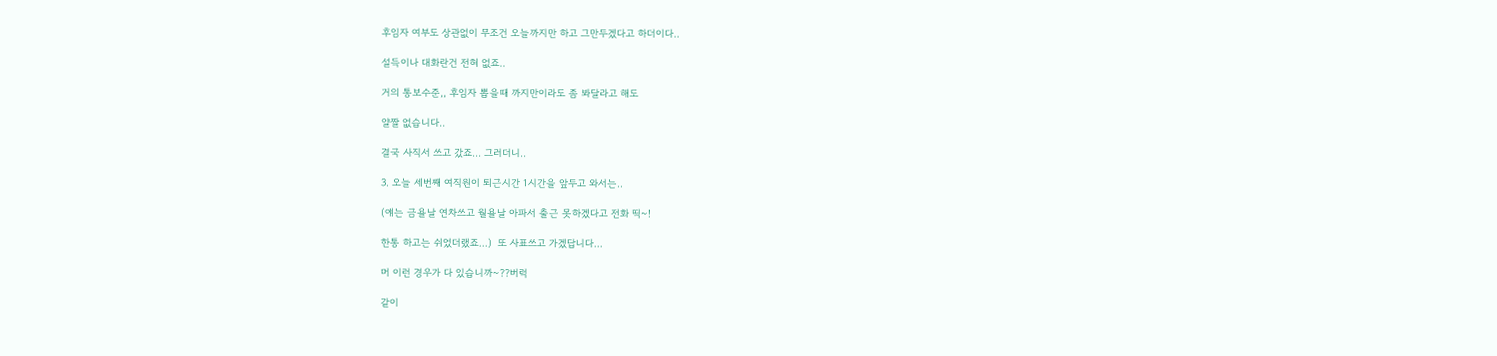후임자 여부도 상관없이 무조건 오늘까지만 하고 그만두겠다고 하더이다..

설득이나 대화란건 전혀 없죠..

거의 통보수준,, 후임자 뽑을때 까지만이라도 좀 봐달라고 해도

얄짤 없습니다..

결국 사직서 쓰고 갔죠... 그러더니..

3. 오늘 세번째 여직원이 퇴근시간 1시간을 앞두고 와서는..

(얘는 금욜날 연차쓰고 월욜날 아파서 출근 못하겠다고 전화 띡~!

한통 하고는 쉬었더랬죠...)  또 사표쓰고 가겠답니다...

머 이런 경우가 다 있습니까~??버럭

같이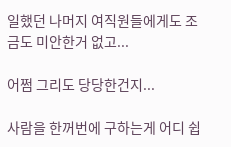일했던 나머지 여직원들에게도 조금도 미안한거 없고...

어쩜 그리도 당당한건지...

사람을 한꺼번에 구하는게 어디 쉽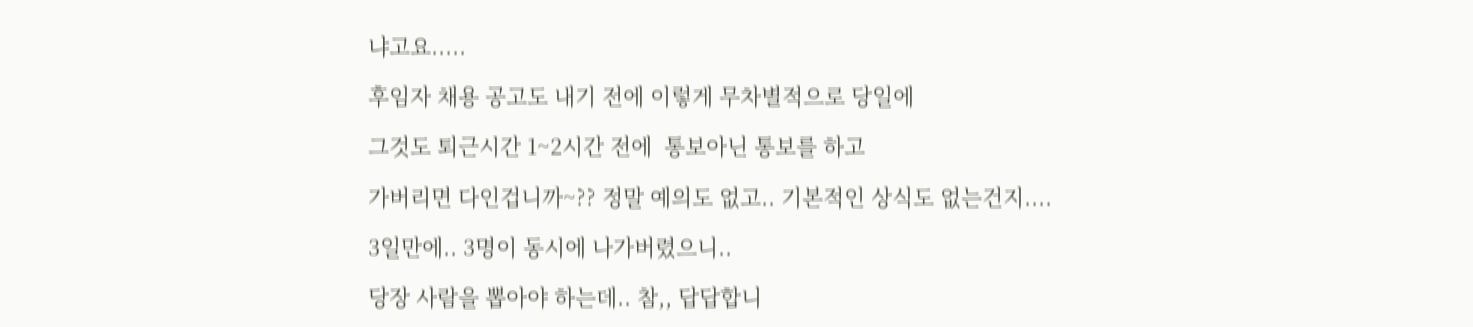냐고요.....

후임자 채용 공고도 내기 전에 이렇게 무차별적으로 당일에

그것도 퇴근시간 1~2시간 전에  통보아닌 통보를 하고

가버리면 다인겁니까~?? 정말 예의도 없고.. 기본적인 상식도 없는건지....

3일만에.. 3명이 동시에 나가버렸으니..

당장 사람을 뽑아야 하는데.. 참,, 답답합니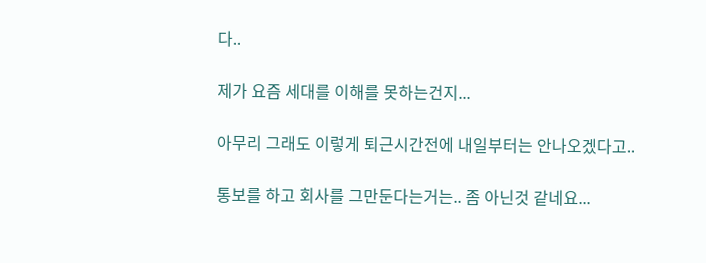다..

제가 요즘 세대를 이해를 못하는건지...

아무리 그래도 이렇게 퇴근시간전에 내일부터는 안나오겠다고..

통보를 하고 회사를 그만둔다는거는.. 좀 아닌것 같네요...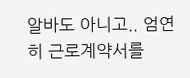알바도 아니고.. 엄연히 근로계약서를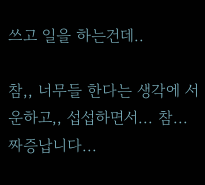쓰고 일을 하는건데..

참,, 너무들 한다는 생각에 서운하고,, 섭섭하면서... 참... 짜증납니다...